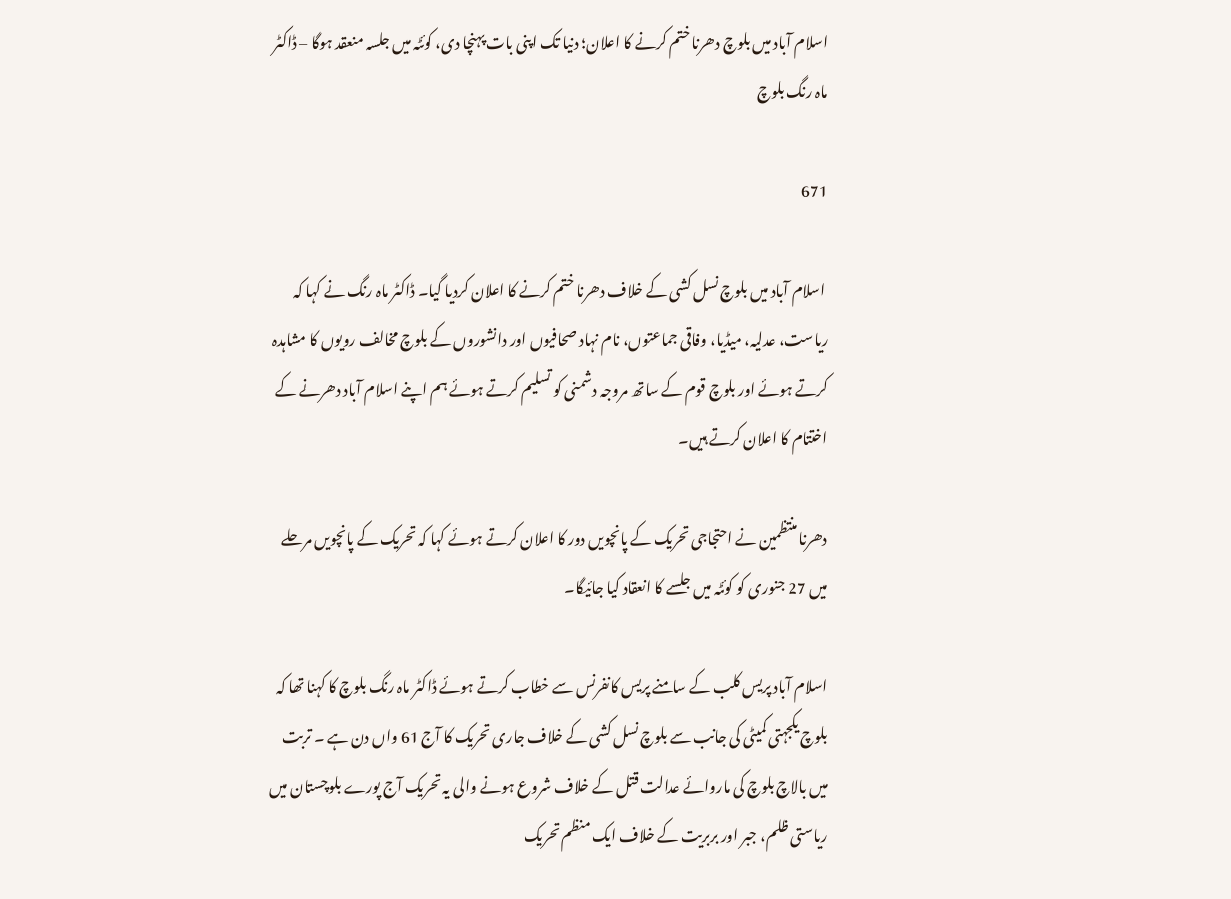اسلام آباد میں بلوچ دھرنا ختم کرنے کا اعلان؛ دنیا تک اپنی بات پہنچا دی، کوئٹہ میں جلسہ منعقد ہوگا – ڈاکٹر ماہ رنگ بلوچ

671

 اسلام آباد میں بلوچ نسل کشی کے خلاف دھرنا ختم کرنے کا اعلان کردیا گیا۔ ڈاکٹر ماہ رنگ نے کہا کہ ریاست، عدلیہ، میڈیا، وفاقی جماعتوں، نام نہاد صحافیوں اور دانشوروں کے بلوچ مخالف رویوں کا مشاہدہ کرتے ہوئے اور بلوچ قوم کے ساتھ مروجہ دشمنی کو تسلیم کرتے ہوئے ہم اپنے اسلام آباد دھرنے کے اختتام کا اعلان کرتے ہیں۔

دھرنا منتظمین نے احتجاجی تحریک کے پانچویں دور کا اعلان کرتے ہوئے کہا کہ تحریک کے پانچویں مرحلے میں 27 جنوری کو کوئٹہ میں جلسے کا انعقاد کیا جائیگا۔

اسلام آباد پریس کلب کے سامنے پریس کانفرنس سے خطاب کرتے ہوئے ڈاکٹر ماہ رنگ بلوچ کا کہنا تھا کہ بلوچ یکجہتی کمیٹی کی جانب سے بلوچ نسل کشی کے خلاف جاری تحریک کا آج 61 واں دن ہے ۔ تربت میں بالاچ بلوچ کی ماروائے عدالت قتل کے خلاف شروع ہونے والی یہ تحریک آج پورے بلوچستان میں ریاستی ظلم، جبر اور بربریت کے خلاف ایک منظم تحریک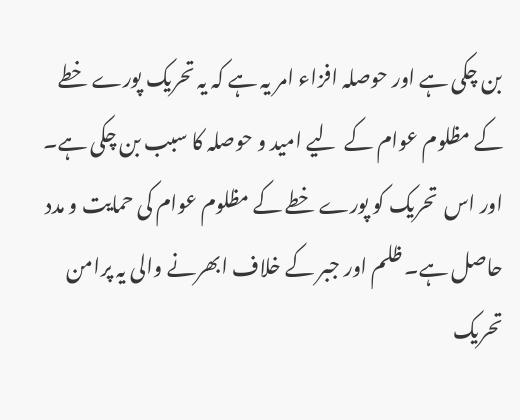بن چکی ہے اور حوصلہ افزاء امر یہ ہے کہ یہ تحریک پورے خطے کے مظلوم عوام کے  لیے امید و حوصلہ کا سبب بن چکی ہے۔  اور اس  تحریک کو پورے خطے کے مظلوم عوام کی حمایت و مدد حاصل ہے۔ ظلم اور جبر کے خلاف ابھرنے والی یہ پرامن تحریک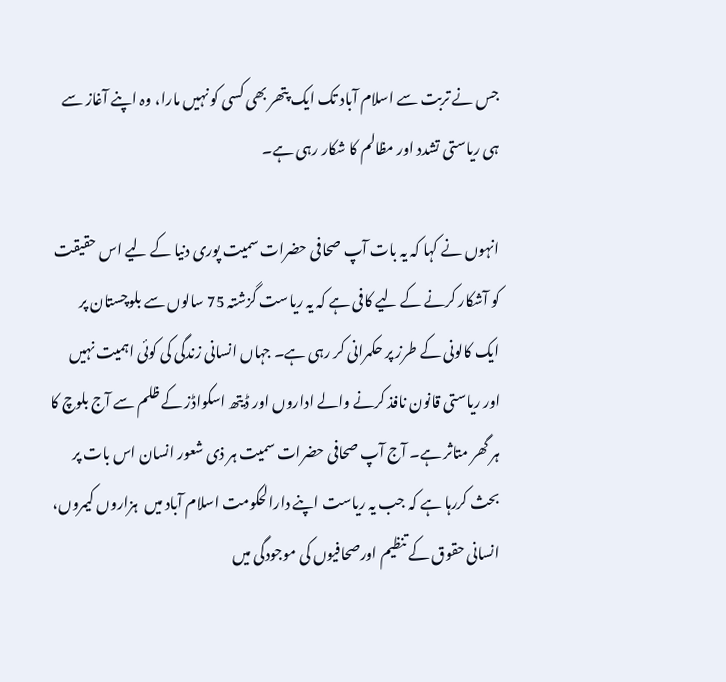جس نے تربت سے اسلام آباد تک ایک پتھر بھی کسی کو نہیں مارا، وہ اپنے آغاز سے ہی ریاستی تشدد اور مظالم کا شکار رہی ہے۔

انہوں نے کہا کہ یہ بات آپ صحافی حضرات سمیت پوری دنیا کے لیے اس حقیقت کو آشکار کرنے کے لیے کافی ہے کہ یہ ریاست گزشتہ 75 سالوں سے بلوچستان پر  ایک کالونی کے طرز پر حکمرانی کر رہی ہے۔ جہاں انسانی زندگی کی کوئی اہمیت نہیں اور ریاستی قانون نافذ کرنے والے اداروں اور ڈیتھ اسکواڈز کے ظلم سے آج بلوچ کا ہر گھر متاثر ہے۔ آج آپ صحافی حضرات سمیت ہر ذی شعور انسان اس بات پر بحث کررہا ہے کہ جب یہ ریاست اپنے دارالحکومت اسلام آباد میں  ہزاروں کیمروں، انسانی حقوق کے تنظیم اورصحافیوں کی موجودگی میں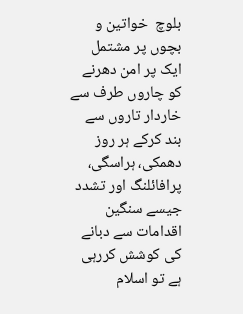بلوچ  خواتین و بچوں پر مشتمل ایک پر امن دھرنے کو چاروں طرف سے خاردار تاروں سے بند کرکے ہر روز دھمکی، ہراسگی، پرافائلنگ اور تشدد جیسے سنگین اقدامات سے دبانے کی کوشش کررہی ہے تو اسلام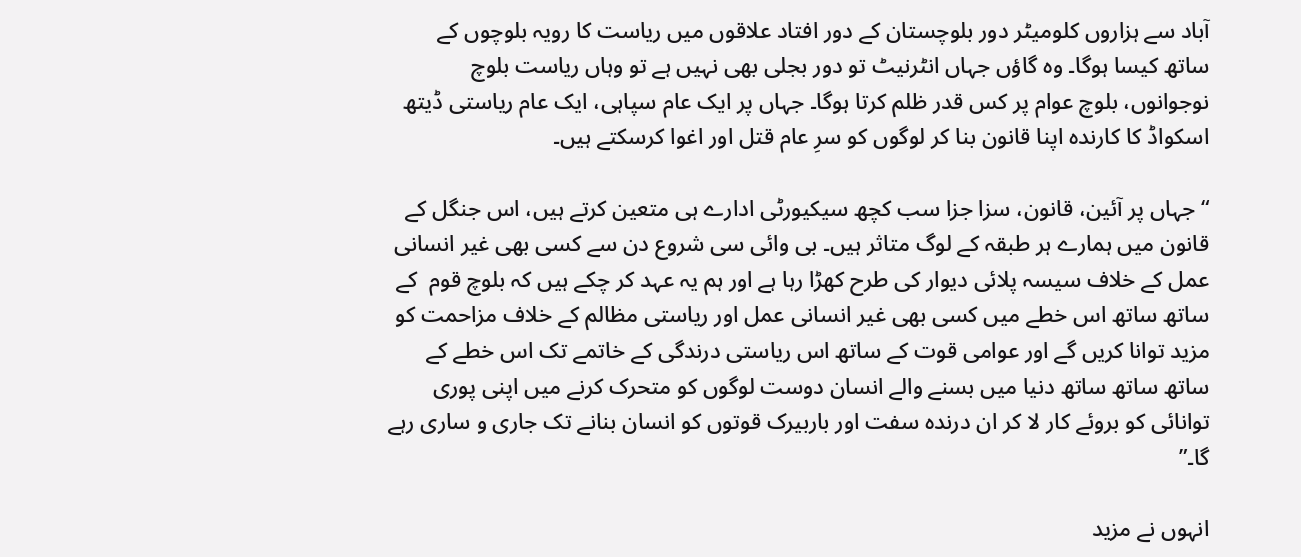آباد سے ہزاروں کلومیٹر دور بلوچستان کے دور افتاد علاقوں میں ریاست کا رویہ بلوچوں کے ساتھ کیسا ہوگا۔ وہ گاؤں جہاں انٹرنیٹ تو دور بجلی بھی نہیں ہے تو وہاں ریاست بلوچ نوجوانوں، بلوچ عوام پر کس قدر ظلم کرتا ہوگا۔ جہاں پر ایک عام سپاہی، ایک عام ریاستی ڈیتھ اسکواڈ کا کارندہ اپنا قانون بنا کر لوگوں کو سرِ عام قتل اور اغوا کرسکتے ہیں۔

“جہاں پر آئین، قانون، سزا جزا سب کچھ سیکیورٹی ادارے ہی متعین کرتے ہیں، اس جنگل کے قانون میں ہمارے ہر طبقہ کے لوگ متاثر ہیں۔ بی وائی سی شروع دن سے کسی بھی غیر انسانی عمل کے خلاف سیسہ پلائی دیوار کی طرح کھڑا رہا ہے اور ہم یہ عہد کر چکے ہیں کہ بلوچ قوم  کے ساتھ ساتھ اس خطے میں کسی بھی غیر انسانی عمل اور ریاستی مظالم کے خلاف مزاحمت کو مزید توانا کریں گے اور عوامی قوت کے ساتھ اس ریاستی درندگی کے خاتمے تک اس خطے کے ساتھ ساتھ ساتھ دنیا میں بسنے والے انسان دوست لوگوں کو متحرک کرنے میں اپنی پوری توانائی کو بروئے کار لا کر ان درندہ سفت اور باربیرک قوتوں کو انسان بنانے تک جاری و ساری رہے گا۔”

انہوں نے مزید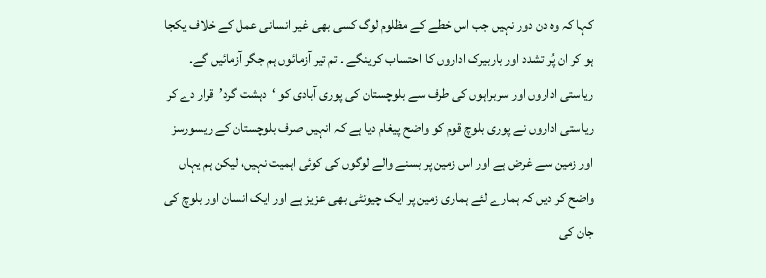کہا کہ وہ دن دور نہیں جب اس خطے کے مظلوم لوگ کسی بھی غیر انسانی عمل کے خلاف یکجا ہو کر ان پُر تشدد اور باربیرک اداروں کا احتساب کرینگے ۔ تم تیر آزمائوں ہم جگر آزمائیں گے۔   ریاستی اداروں اور سربراہوں کی طرف سے بلوچستان کی پوری آبادی کو ‘دہشت گرد’  قرار دے کر ریاستی اداروں نے پوری بلوچ قوم کو واضح پیغام دیا ہے کہ انہیں صرف بلوچستان کے ریسورسز اور زمین سے غرض ہے اور اس زمین پر بسنے والے لوگوں کی کوئی اہمیت نہیں، لیکن ہم یہاں واضح کر دیں کہ ہمارے لئے ہماری زمین پر ایک چیونٹی بھی عزیز ہے اور ایک انسان اور بلوچ کی جان کی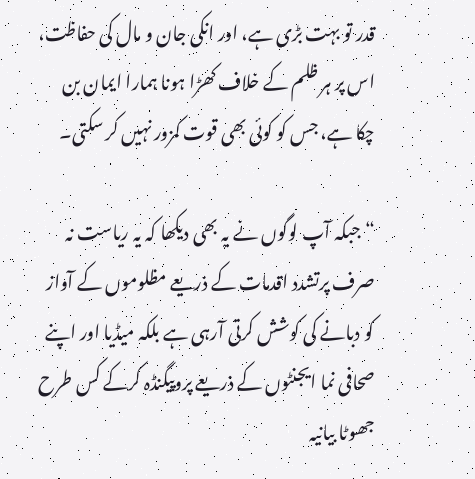قدر تو بہت بڑی ہے، اور انکی جان و مال کی حفاظت، اس پر ہر ظلم کے خلاف کھڑا ہونا ہمارا ایمان بن چکا ہے، جس کو کوئی بھی قوت کمزور نہیں کر سکتی۔

“جبکہ آپ لوگوں نے یہ بھی دیکھا کہ یہ ریاست نہ صرف پرتشدد اقدمات کے ذریعے مظلوموں کے آواز کو دبانے کی کوشش کرتی آرہی ہے بلکہ میڈیا اور اپنے صحافی نما ایجنٹوں کے ذریعے پروپیگنڈہ کرکے کس طرح جھوٹا بیانیہ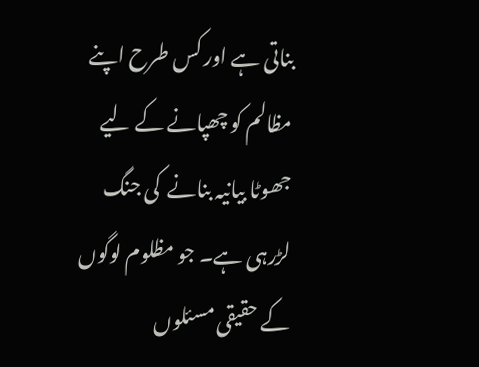بناتی ہے اور کس طرح اپنے مظالم کو چھپانے کے لیے جھوٹا بیانیہ بنانے  کی جنگ لڑرہی ہے۔ جو مظلوم لوگوں کے حقیقی مسئلوں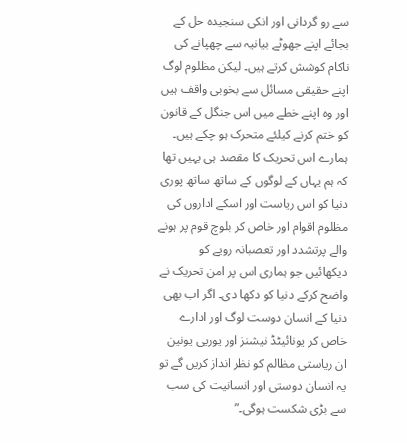سے رو گردانی اور انکی سنجیدہ حل کے بجائے اپنے جھوٹے بیانیہ سے چھپانے کی ناکام کوشش کرتے ہیں۔ لیکن مظلوم لوگ اپنے حقیقی مسائل سے بخوبی واقف ہیں اور وہ اپنے خطے میں اس جنگل کے قانون کو ختم کرنے کیلئے متحرک ہو چکے ہیں۔ ہمارے اس تحریک کا مقصد ہی یہیں تھا کہ ہم یہاں کے لوگوں کے ساتھ ساتھ پوری دنیا کو اس ریاست اور اسکے اداروں کی مظلوم اقوام اور خاص کر بلوچ قوم پر ہونے والے پرتشدد اور تعصبانہ رویے کو دیکھائیں جو ہماری اس پر امن تحریک نے واضح کرکے دنیا کو دکھا دی۔ اگر اب بھی دنیا کے انسان دوست لوگ اور ادارے خاص کر یونائیٹڈ نیشنز اور یوریی یونین ان ریاستی مظالم کو نظر انداز کریں گے تو یہ انسان دوستی اور انسانیت کی سب سے بڑی شکست ہوگی۔”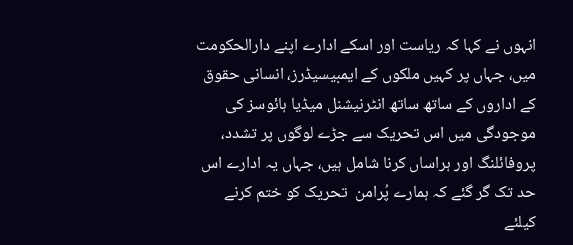انہوں نے کہا کہ ریاست اور اسکے ادارے اپنے دارالحکومت میں، جہاں پر کہیں ملکوں کے ایمبیسیڈرز، انسانی حقوق کے اداروں کے ساتھ ساتھ انٹرنیشنل میڈیا ہائوسز کی موجودگی میں اس تحریک سے جڑے لوگوں پر تشدد، پروفائلنگ اور ہراساں کرنا شامل ہیں، جہاں یہ ادارے اس حد تک گر گئے کہ ہمارے پُرامن  تحریک کو ختم کرنے کیلئے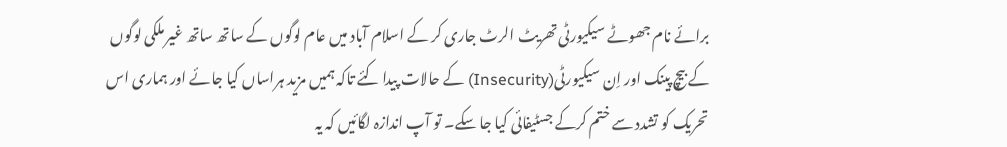برائے نام جھوٹے سیکیورٹی تھریٹ الرٹ جاری کر کے اسلام آباد میں عام لوگوں کے ساتھ ساتھ غیر ملکی لوگوں کے بیچ پینک اور اِن سیکیورٹی(Insecurity) کے حالات پیدا کئے تاکہ ہمیں مزید ہراساں کیا جائے اور ہماری اس تحریک کو تشدد سے ختم کرکے جسٹیفائی کیا جا سکے۔ تو آپ اندازہ لگائیں کہ یہ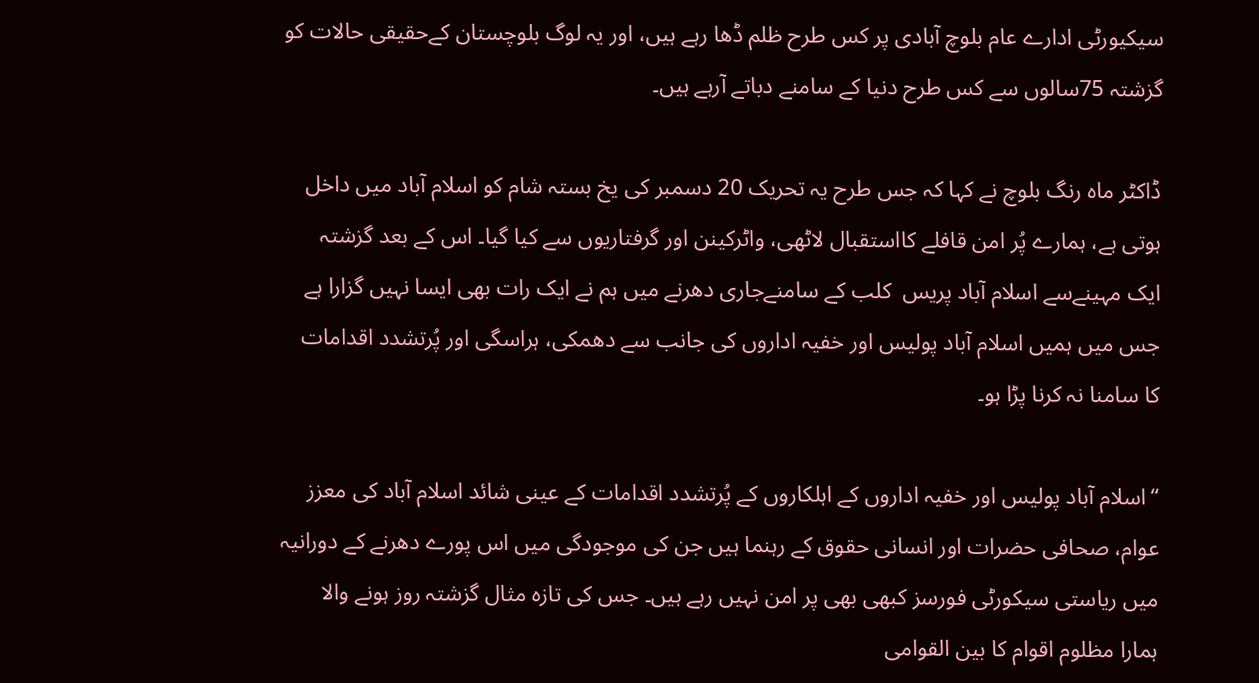سیکیورٹی ادارے عام بلوچ آبادی پر کس طرح ظلم ڈھا رہے ہیں، اور یہ لوگ بلوچستان کےحقیقی حالات کو گزشتہ 75سالوں سے کس طرح دنیا کے سامنے دباتے آرہے ہیں۔

ڈاکٹر ماہ رنگ بلوچ نے کہا کہ جس طرح یہ تحریک 20 دسمبر کی یخ بستہ شام کو اسلام آباد میں داخل ہوتی ہے، ہمارے پُر امن قافلے کااستقبال لاٹھی، واٹرکینن اور گرفتاریوں سے کیا گیا۔ اس کے بعد گزشتہ ایک مہینےسے اسلام آباد پریس  کلب کے سامنےجاری دھرنے میں ہم نے ایک رات بھی ایسا نہیں گزارا ہے جس میں ہمیں اسلام آباد پولیس اور خفیہ اداروں کی جانب سے دھمکی، ہراسگی اور پُرتشدد اقدامات کا سامنا نہ کرنا پڑا ہو۔

“اسلام آباد پولیس اور خفیہ اداروں کے اہلکاروں کے پُرتشدد اقدامات کے عینی شائد اسلام آباد کی معزز عوام، صحافی حضرات اور انسانی حقوق کے رہنما ہیں جن کی موجودگی میں اس پورے دھرنے کے دورانیہ میں ریاستی سیکورٹی فورسز کبھی بھی پر امن نہیں رہے ہیں۔ جس کی تازہ مثال گزشتہ روز ہونے والا ہمارا مظلوم اقوام کا بین القوامی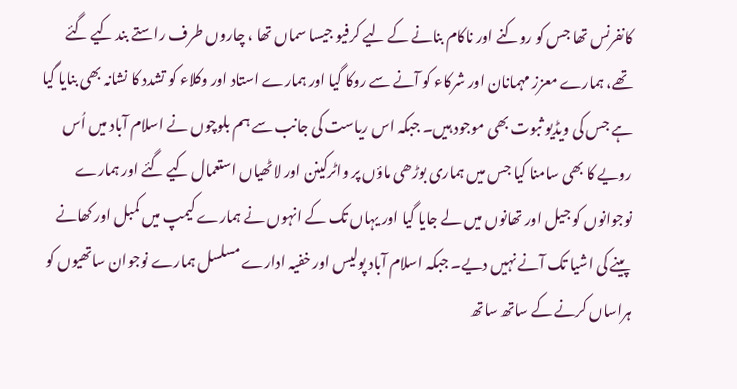کانفرنس تھا جس کو روکنے اور ناکام بنانے کے لیے کرفیو جیسا سماں تھا ، چاروں طرف راستے بند کیے گئے تھے، ہمارے معزز مہمانان اور شرکاء کو آنے سے روکا گیا اور ہمارے استاد اور وکلاء کو تشدد کا نشانہ بھی بنایا گیا ہے جس کی ویڈیو ثبوت بھی موجود ہیں۔ جبکہ اس ریاست کی جانب سے ہم بلوچوں نے اسلام آباد میں اُس رویے کا بھی سامنا کیا جس میں ہماری بوڑھی ماؤں پر واٹرکینن اور لاٹھیاں استعمال کیے گئے اور ہمارے نوجوانوں کو جیل اور تھانوں میں لے جایا گیا اور یہاں تک کے انہوں نے ہمارے کیمپ میں کمبل اور کھانے پینے کی اشیا تک آنے نہیں دیے۔ جبکہ اسلام آباد پولیس اور خفیہ ادارے مسلسل ہمارے نوجوان ساتھیوں کو ہراساں کرنے کے ساتھ ساتھ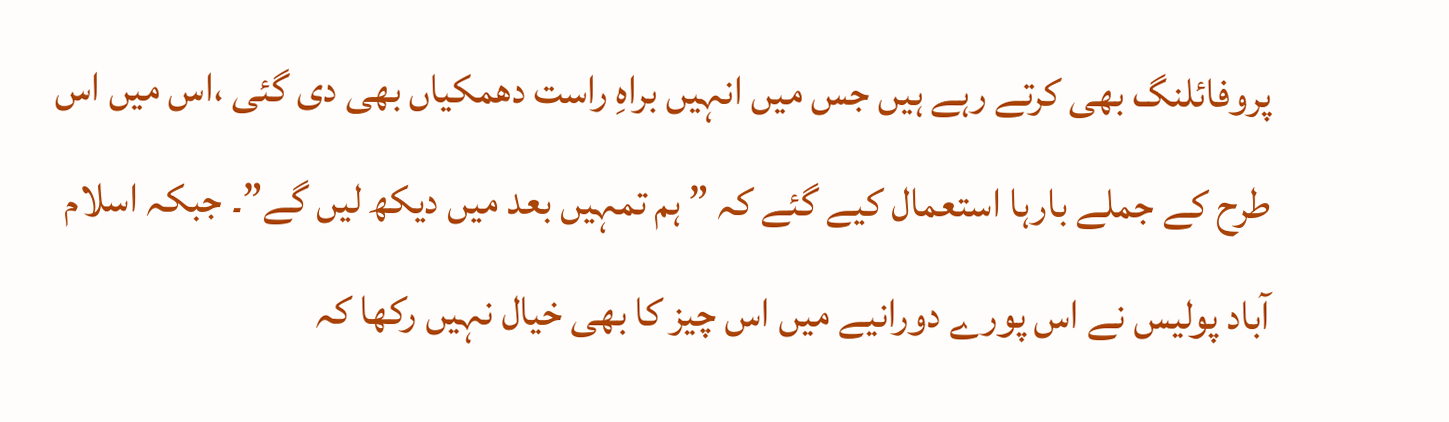پروفائلنگ بھی کرتے رہے ہیں جس میں انہیں براہِ راست دھمکیاں بھی دی گئی ،اس میں اس طرح کے جملے بارہا استعمال کیے گئے کہ ” ہم تمہیں بعد میں دیکھ لیں گے”۔ جبکہ اسلام آباد پولیس نے اس پورے دورانیے میں اس چیز کا بھی خیال نہیں رکھا کہ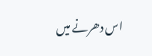اس دھرنے میں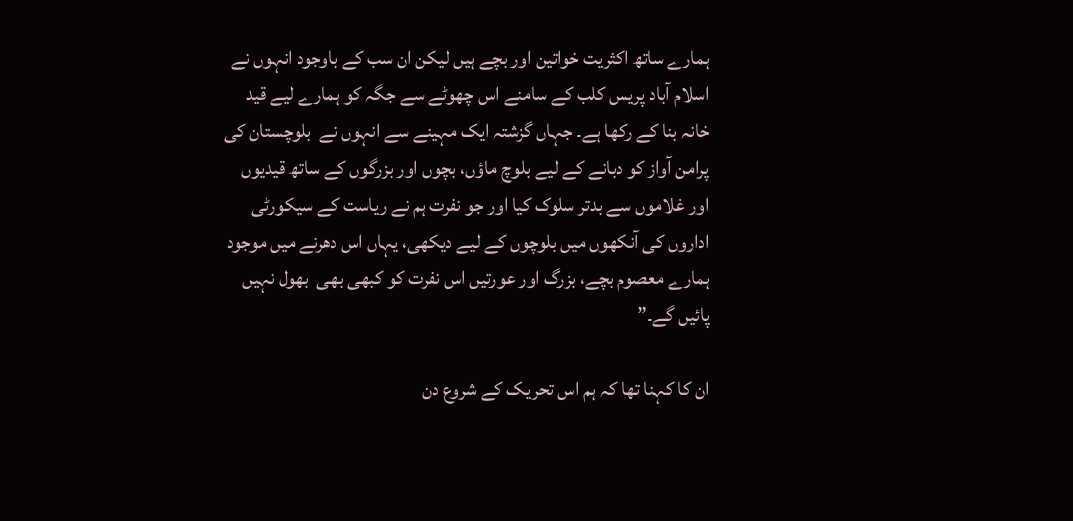ہمارے ساتھ اکثریت خواتین اور بچے ہیں لیکن ان سب کے باوجود انہوں نے اسلام آباد پریس کلب کے سامنے اس چھوٹے سے جگہ کو ہمارے لیے قید خانہ بنا کے رکھا ہے۔ جہاں گزشتہ ایک مہینے سے انہوں نے  بلوچستان کی پرامن آواز کو دبانے کے لیے بلوچ ماؤں، بچوں اور بزرگوں کے ساتھ قیدیوں اور غلاموں سے بدتر سلوک کیا اور جو نفرت ہم نے ریاست کے سیکورٹی اداروں کی آنکھوں میں بلوچوں کے لیے دیکھی، یہاں اس دھرنے میں موجود ہمارے معصوم بچے، بزرگ اور عورتیں اس نفرت کو کبھی بھی  بھول نہیں پائیں گے۔”

ان کا کہنا تھا کہ ہم اس تحریک کے شروع دن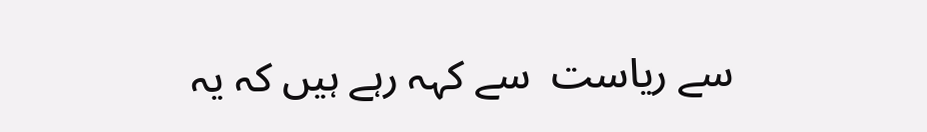سے ریاست  سے کہہ رہے ہیں کہ یہ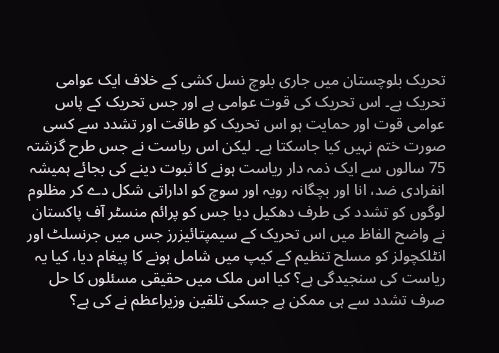تحریک بلوچستان میں جاری بلوچ نسل کشی کے خلاف ایک عوامی تحریک ہے۔ اس تحریک کی قوت عوامی ہے اور جس تحریک کے پاس عوامی قوت اور حمایت ہو اس تحریک کو طاقت اور تشدد سے کسی صورت ختم نہیں کیا جاسکتا ہے۔ لیکن اس ریاست نے جس طرح گزشتہ 75 سالوں سے ایک ذمہ دار ریاست ہونے کا ثبوت دینے کی بجائے ہمیشہ انفرادی ضد، انا اور بچگانہ رویہ اور سوچ کو اداراتی شکل دے کر مظلوم لوگوں کو تشدد کی طرف دھکیل دیا جس کو پرائم منسٹر آف پاکستان نے واضح الفاظ میں اس تحریک کے سیمپتائیزرز جس میں جرنسلٹ اور انٹلکچولز کو مسلح تنظیم کے کیپ میں شامل ہونے کا پیغام دیا، کیا یہ ریاست کی سنجیدگی ہے؟ کیا اس ملک میں حقیقی مسئلوں کا حل صرف تشدد سے ہی ممکن ہے جسکی تلقین وزیراعظم نے کی ہے؟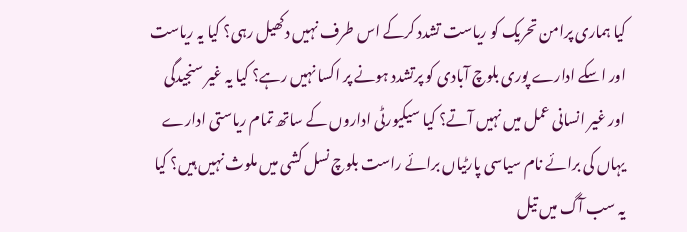کیا ہماری پرامن تحریک کو ریاست تشدد کرکے اس طرف نہیں دکھیل رہی؟ کیا یہ ریاست اور اسکے ادارے پوری بلوچ آبادی کو پرتشدد ہونے پر اکسا نہیں رہے؟ کیا یہ غیر سنجیدگی اور غیر انسانی عمل میں نہیں آتے؟ کیا سیکیورٹی اداروں کے ساتھ تمام ریاستی ادارے یہاں کی برائے نام سیاسی پارٹیاں برائے راست بلوچ نسل کشی میں ملوث نہیں ہیں؟ کیا یہ سب آگ میں تیل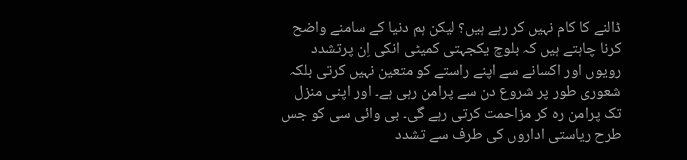ڈالنے کا کام نہیں کر رہے ہیں؟ لیکن ہم دنیا کے سامنے واضح کرنا چاہتے ہیں کہ بلوچ یکجہتی کمیٹی انکی اِن پرتشدد رویوں اور اکسانے سے اپنے راستے کو متعین نہیں کرتی بلکہ شعوری طور پر شروع دن سے پرامن رہی ہے۔ اور اپنی منزل تک پرامن رہ کر مزاحمت کرتی رہے گی۔ بی وائی سی کو جس طرح ریاستی اداروں کی طرف سے تشدد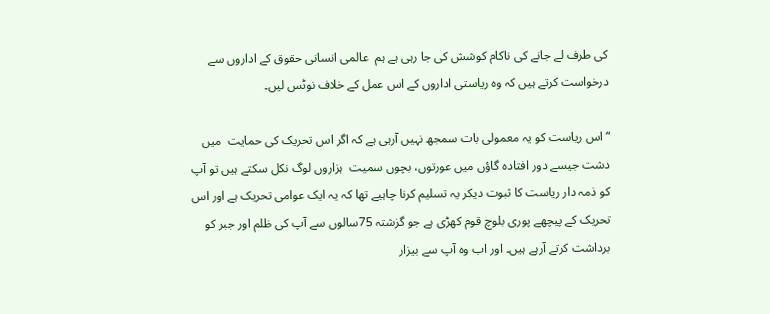کی طرف لے جانے کی ناکام کوشش کی جا رہی ہے ہم  عالمی انسانی حقوق کے اداروں سے درخواست کرتے ہیں کہ وہ ریاستی اداروں کے اس عمل کے خلاف نوٹس لیں۔

“اس ریاست کو یہ معمولی بات سمجھ نہیں آرہی ہے کہ اگر اس تحریک کی حمایت  میں دشت جیسے دور افتادہ گاؤں میں عورتوں، بچوں سمیت  ہزاروں لوگ نکل سکتے ہیں تو آپ کو ذمہ دار ریاست کا ثبوت دیکر یہ تسلیم کرنا چاہیے تھا کہ یہ ایک عوامی تحریک ہے اور اس تحریک کے پیچھے پوری بلوچ قوم کھڑی ہے جو گزشتہ 75سالوں سے آپ کی ظلم اور جبر کو برداشت کرتے آرہے ہیں۔ اور اب وہ آپ سے بیزار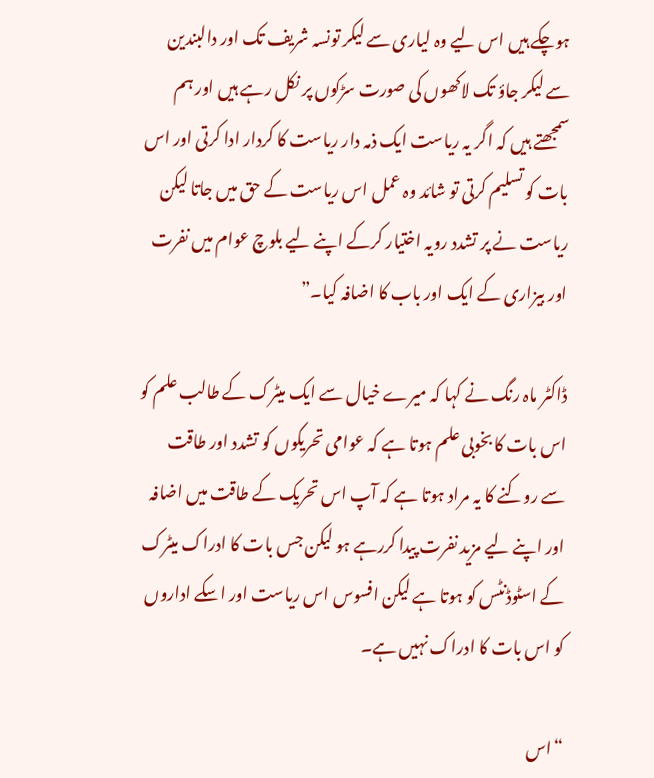ہوچکے ہیں اس لیے وہ لیاری سے لیکر تونسہ شریف تک اور دالبندین سے لیکر جاؤ تک لاکھوں کی صورت سڑکوں پر نکل رہے ہیں اور ہم سمجھتے ہیں کہ اگر یہ ریاست ایک ذمہ دار ریاست کا کردار ادا کرتی اور اس بات کو تسلیم کرتی تو شائد وہ عمل اس ریاست کے حق میں جاتا لیکن ریاست نے پر تشدد رویہ اختیار کرکے اپنے لیے بلوچ عوام میں نفرت اور بیزاری کے ایک اور باب کا اضافہ کیا۔”

ڈاکٹر ماہ رنگ نے کہا کہ میرے خیال سے ایک میٹرک کے طالب علم کو اس بات کا بخوبی علم ہوتا ہے کہ عوامی تحریکوں کو تشدد اور طاقت سے روکنے کا یہ مراد ہوتا ہے کہ آپ اس تحریک کے طاقت میں اضافہ اور اپنے لیے مزید نفرت پیدا کررہے ہو لیکن جس بات کا ادراک میٹرک کے اسٹوڈنٹس کو ہوتا ہے لیکن افسوس اس ریاست اور اسکے اداروں کو اس بات کا ادراک نہیں ہے۔

“اس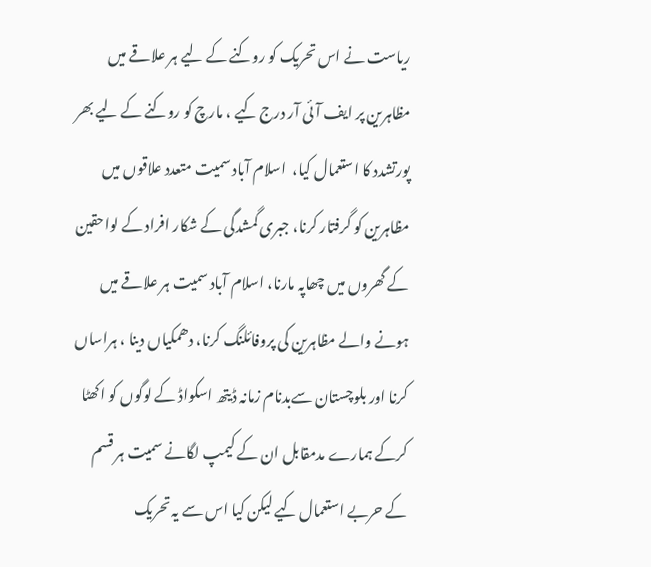ریاست نے اس تحریک کو روکنے کے لیے ہر علاقے میں مظاہرین پر ایف آئی آر درج کیے ، مارچ کو روکنے کے لیے بھر پورتشدد کا استعمال کیا،  اسلام آباد سمیت متعدد علاقوں میں مظاہرین کو گرفتار کرنا، جبری گمشدگی کے شکار افراد کے لواحقین کے گھروں میں چھاپہ مارنا، اسلام آباد سمیت ہر علاقے میں ہونے والے مظاہرین کی پروفائلنگ کرنا، دھمکیاں دینا ، ہراساں کرنا اور بلوچستان سےبدنام زمانہ ڈیتھ اسکواڈ کے لوگوں کو اکھٹا کرکے ہمارے مدمقابل ان کے کیمپ لگانے سمیت ہر قسم کے حربے استعمال کیے لیکن کیا اس سے یہ تحریک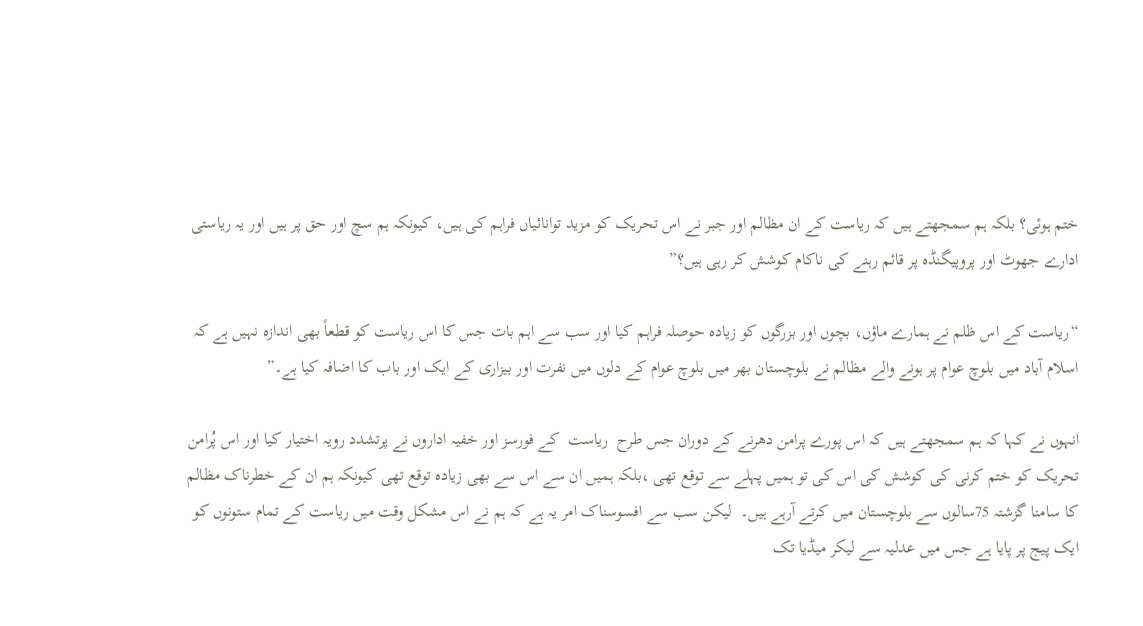ختم ہوئی؟ بلکہ ہم سمجھتے ہیں کہ ریاست کے ان مظالم اور جبر نے اس تحریک کو مزید توانائیاں فراہم کی ہیں، کیونکہ ہم سچ اور حق پر ہیں اور یہ ریاستی ادارے جھوٹ اور پروپیگنڈہ پر قائم رہنے کی ناکام کوشش کر رہی ہیں؟”

“ریاست کے اس ظلم نے ہمارے ماؤں، بچوں اور بزرگوں کو زیادہ حوصلہ فراہم کیا اور سب سے اہم بات جس کا اس ریاست کو قطعاً بھی اندازہ نہیں ہے کہ اسلام آباد میں بلوچ عوام پر ہونے والے مظالم نے بلوچستان بھر میں بلوچ عوام کے دلوں میں نفرت اور بیزاری کے ایک اور باب کا اضافہ کیا ہے۔”

انہوں نے کہا کہ ہم سمجھتے ہیں کہ اس پورے پرامن دھرنے کے دوران جس طرح  ریاست  کے فورسز اور خفیہ اداروں نے پرتشدد رویہ اختیار کیا اور اس پُرامن تحریک کو ختم کرنی کی کوشش کی اس کی تو ہمیں پہلے سے توقع تھی ،بلکہ ہمیں ان سے اس سے بھی زیادہ توقع تھی کیونکہ ہم ان کے خطرناک مظالم کا سامنا گزشتہ 75سالوں سے بلوچستان میں کرتے آرہے ہیں۔  لیکن سب سے افسوسناک امر یہ ہے کہ ہم نے اس مشکل وقت میں ریاست کے تمام ستونوں کو ایک پیج پر پایا ہے جس میں عدلیہ سے لیکر میڈیا تک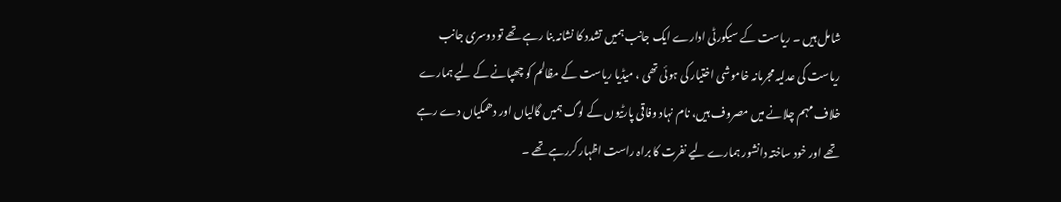شامل ہیں ۔ ریاست کے سیکورٹی ادارے ایک جانب ہمیں تشدد کا نشانہ بنا رہے تھے تو دوسری جانب ریاست کی عدلیہ مجرمانہ خاموشی اختیار کی ہوئی تھی ، میڈیا ریاست کے مظالم کو چھپانے کے لیے ہمارے خلاف مہم چلانے میں مصروف ہیں، نام نہاد وفاقی پارٹیوں کے لوگ ہمیں گالیاں اور دھمکیاں دے رہے تھے اور خود ساختہ دانشور ہمارے لیے نفرت کا براہ راست اظہار کررہے تھے ۔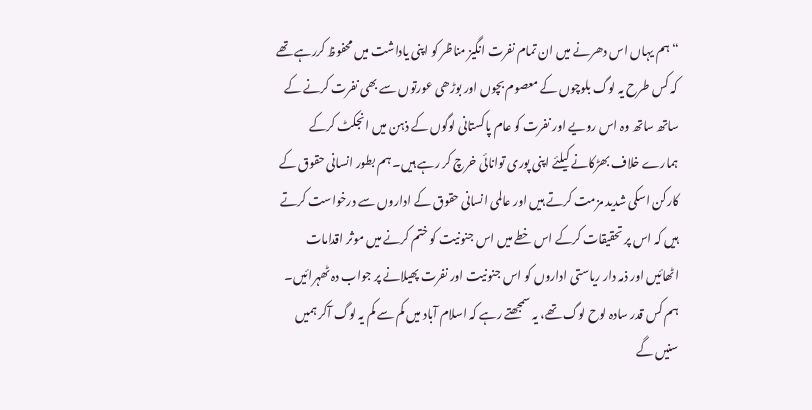“ہم یہاں اس دھرنے میں ان تمام نفرت انگیز مناظر کو اپنی یاداشت میں محفوظ کررہے تھے کہ کس طرح یہ لوگ بلوچوں کے معصوم بچوں اور بوڑھی عورتوں سے بھی نفرت کرنے کے ساتھ ساتھ وہ اس رویے اور نفرت کو عام پاکستانی لوگوں کے ذہن میں انجکٹ کرکے ہمارے خلاف بھڑکانے کیلئے اپنی پوری توانائی خرچ کر رہے ہیں۔ ہم بطور انسانی حقوق کے کارکن اسکی شدید مزمت کرتے ہیں اور عالمی انسانی حقوق کے اداروں سے درخواست کرتے ہیں کہ اس پر تحقیقات کرکے اس خطے میں اس جنونیت کو ختم کرنے میں موثر اقدامات اٹھائیں اور ذمہ دار ریاستی اداروں کو اس جنونیت اور نفرت پھیلانے پر جواب دہ ٹھہرائیں۔ ہم کس قدر سادہ لوح لوگ تھے، یہ سمجھتے رہے کہ اسلام آباد میں کم سے کم یہ لوگ آکر ہمیں سنیں گے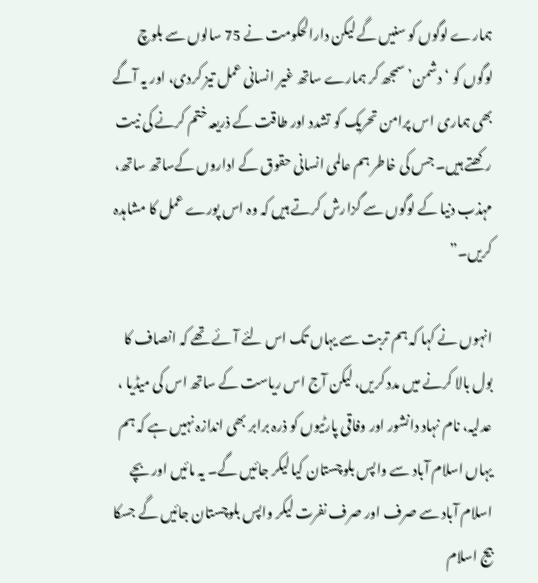ہمارے لوگوں کو سنیں گے لیکن دارالحکومت نے 75 سالوں سے بلوچ لوگوں کو ‘دشمن’ سمجھ کر ہمارے ساتھ غیر انسانی عمل تیز کردی، اور یہ آگے بھی ہماری اس پرامن تحریک کو تشدد اور طاقت کے ذریعہ ختم کرنے کی نیت رکھتے ہیں۔ جس کی خاطر ہم عالمی انسانی حقوق کے اداروں کےساتھ ساتھ، مہذب دنیا کے لوگوں سے گزارش کرتے ہیں کہ وہ اس پورے عمل کا مشاہدہ کریں۔”

انہوں نے کہا کہ ہم تربت سے یہاں تک اس لئے آئے تھے کہ انصاف کا بول بالا کرنے میں مدد کریں، لیکن آج اس ریاست کے ساتھ اس کی میڈیا ، عدلیہ، نام نہاد دانشور اور وفاقی پارٹیوں کو ذرہ برابر بھی اندازہ نہیں ہے کہ ہم یہاں اسلام آباد سے واپس بلوچستان کیا لیکر جائیں گے۔ یہ مائیں اور بچے اسلام آباد سے صرف اور صرف نفرت لیکر واپس بلوچستان جائیں گے جسکا بیج اسلام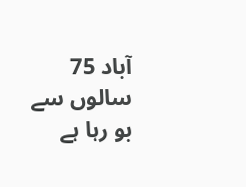آباد 75 سالوں سے بو رہا ہے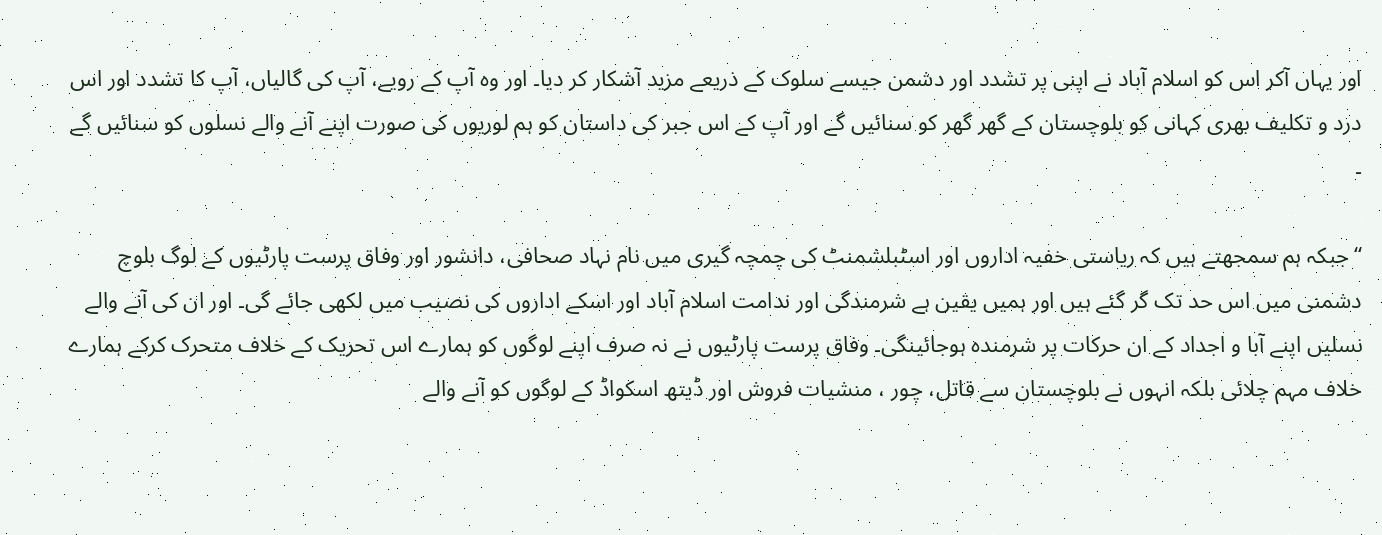اور یہاں آکر اس کو اسلام آباد نے اپنی پر تشدد اور دشمن جیسے سلوک کے ذریعے مزید آشکار کر دیا۔ اور وہ آپ کے رویے، آپ کی گالیاں، آپ کا تشدد اور اس درد و تکلیف بھری کہانی کو بلوچستان کے گھر گھر کو سنائیں گے اور آپ کے اس جبر کی داستان کو ہم لوریوں کی صورت اپنے آنے والے نسلوں کو سنائیں گے ۔

“جبکہ ہم سمجھتے ہیں کہ ریاستی خفیہ اداروں اور اسٹبلشمنٹ کی چمچہ گیری میں نام نہاد صحافی، دانشور اور وفاق پرست پارٹیوں کے لوگ بلوچ دشمنی میں اس حد تک گر گئے ہیں اور ہمیں یقین ہے شرمندگی اور ندامت اسلام آباد اور اسکے اداروں کی نصیب میں لکھی جائے گی۔ اور ان کی آنے والے نسلیں اپنے آبا و اجداد کے ان حرکات پر شرمندہ ہوجائینگی۔ وفاق پرست پارٹیوں نے نہ صرف اپنے لوگوں کو ہمارے اس تحریک کے خلاف متحرک کرکے ہمارے خلاف مہم چلائی بلکہ انہوں نے بلوچستان سے قاتل، چور ، منشیات فروش اور ڈیتھ اسکواڈ کے لوگوں کو آنے والے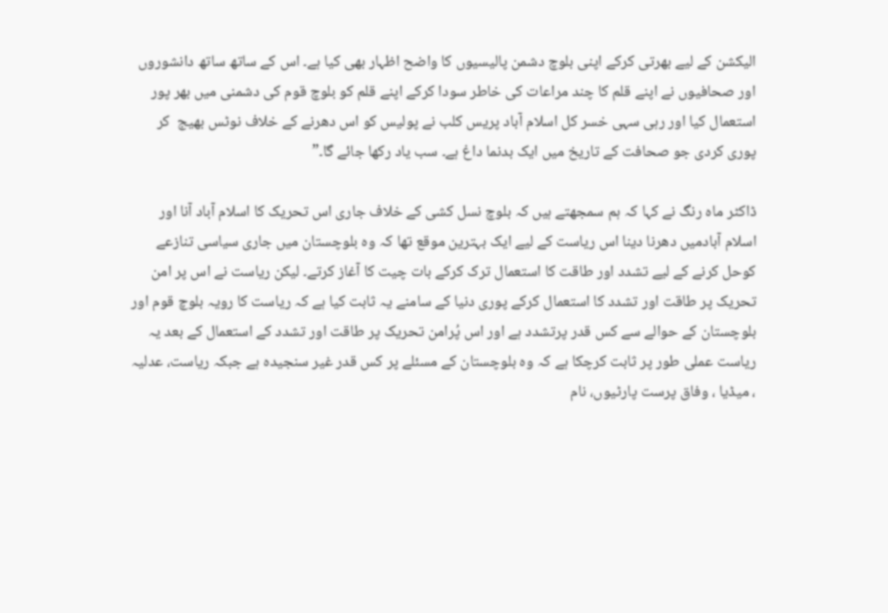الیکشن کے لیے بھرتی کرکے اپنی بلوچ دشمن پالیسیوں کا واضح اظہار بھی کیا ہے۔ اس کے ساتھ ساتھ دانشوروں اور صحافیوں نے اپنے قلم کا چند مراعات کی خاطر سودا کرکے اپنے قلم کو بلوچ قوم کی دشمنی میں بھر پور استعمال کیا اور رہی سہی خسر کل اسلام آباد پریس کلب نے پولیس کو اس دھرنے کے خلاف نوٹس بھیج  کر پوری کردی جو صحافت کے تاریخ میں ایک بدنما داغ ہے۔ سب یاد رکھا جائے گا۔”

ڈاکٹر ماہ رنگ نے کہا کہ ہم سمجھتے ہیں کہ بلوچ نسل کشی کے خلاف جاری اس تحریک کا اسلام آباد آنا اور اسلام آبادمیں دھرنا دینا اس ریاست کے لیے ایک بہترین موقع تھا کہ وہ بلوچستان میں جاری سیاسی تنازعے کوحل کرنے کے لیے تشدد اور طاقت کا استعمال ترک کرکے بات چیت کا آغاز کرتے۔ لیکن ریاست نے اس پر امن تحریک پر طاقت اور تشدد کا استعمال کرکے پوری دنیا کے سامنے یہ ثابت کیا ہے کہ ریاست کا رویہ بلوچ قوم اور بلوچستان کے حوالے سے کس قدر پرتشدد ہے اور اس پُرامن تحریک پر طاقت اور تشدد کے استعمال کے بعد یہ ریاست عملی طور پر ثابت کرچکا ہے کہ وہ بلوچستان کے مسئلے پر کس قدر غیر سنجیدہ ہے جبکہ ریاست، عدلیہ ، میڈیا ، وفاق پرست پارٹیوں، نام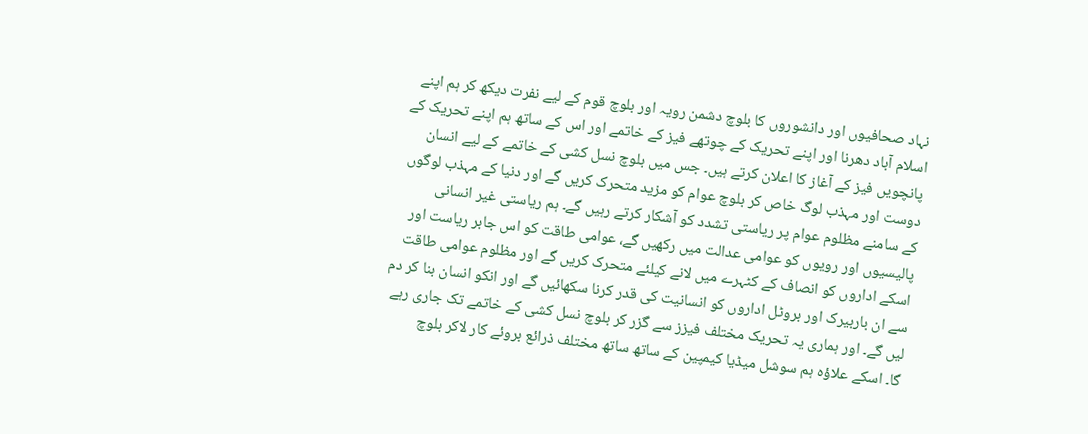نہاد صحافیوں اور دانشوروں کا بلوچ دشمن رویہ اور بلوچ قوم کے لیے نفرت دیکھ کر ہم اپنے اسلام آباد دھرنا اور اپنے تحریک کے چوتھے فیز کے خاتمے اور اس کے ساتھ ہم اپنے تحریک کے پانچویں فیز کے آغاز کا اعلان کرتے ہیں۔ جس میں بلوچ نسل کشی کے خاتمے کے لیے انسان دوست اور مہذب لوگ خاص کر بلوچ عوام کو مزید متحرک کریں گے اور دنیا کے مہذب لوگوں کے سامنے مظلوم عوام پر ریاستی تشدد کو آشکار کرتے رہیں گے۔ ہم ریاستی غیر انسانی پالیسیوں اور رویوں کو عوامی عدالت میں رکھیں گے، عوامی طاقت کو اس جابر ریاست اور اسکے اداروں کو انصاف کے کٹہرے میں لانے کیلئے متحرک کریں گے اور مظلوم عوامی طاقت سے ان باربیرک اور بروٹل اداروں کو انسانیت کی قدر کرنا سکھائیں گے اور انکو انسان بنا کر دم لیں گے۔ اور ہماری یہ تحریک مختلف فیزز سے گزر کر بلوچ نسل کشی کے خاتمے تک جاری رہے گا۔ اسکے علاؤہ ہم سوشل میڈیا کیمپین کے ساتھ ساتھ مختلف ذرائع بروئے کار لاکر بلوچ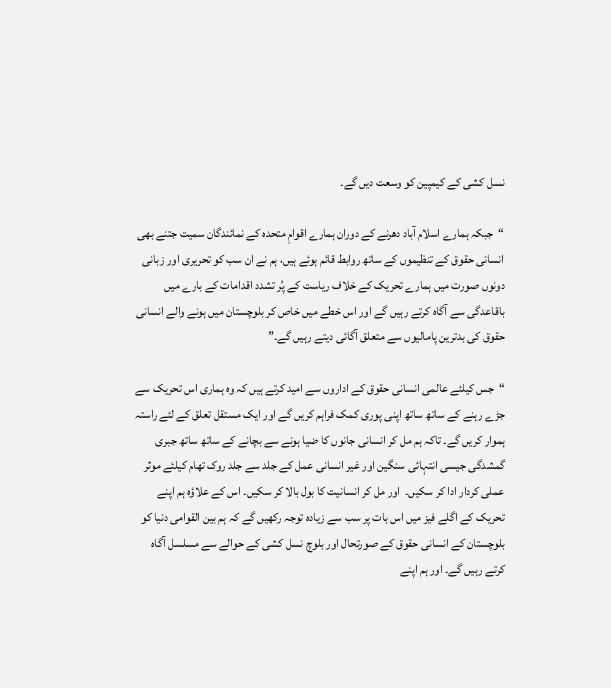نسل کشی کے کیمپین کو وسعت دیں گے۔

“جبکہ ہمارے اسلام آباد دھرنے کے دوران ہمارے اقوامِ متحدہ کے نمائندگان سمیت جتنے بھی انسانی حقوق کے تنظیموں کے ساتھ روابط قائم ہوئے ہیں، ہم نے ان سب کو تحریری اور زبانی دونوں صورت میں ہمارے تحریک کے خلاف ریاست کے پُر تشدد اقدامات کے بارے میں باقاعدگی سے آگاہ کرتے رہیں گے اور اس خطے میں خاص کر بلوچستان میں ہونے والے انسانی حقوق کی بدترین پامالیوں سے متعلق آگائی دیتے رہیں گے۔”

“جس کیلئے عالمی انسانی حقوق کے اداروں سے امید کرتے ہیں کہ وہ ہماری اس تحریک سے جڑے رہنے کے ساتھ ساتھ اپنی پوری کمک فراہم کریں گے اور ایک مستقل تعلق کے لئے راستہ ہموار کریں گے۔ تاکہ ہم مل کر انسانی جانوں کا ضیا ہونے سے بچانے کے ساتھ ساتھ جبری گمشدگی جیسی انتہائی سنگین اور غیر انسانی عمل کے جلد سے جلد روک تھام کیلئے موثر عملی کردار ادا کر سکیں۔  اور مل کر انسانیت کا بول بالا کر سکیں۔ اس کے علاؤہ ہم اپنے تحریک کے اگلے فیز میں اس بات پر سب سے زیادہ توجہ رکھیں گے کہ ہم بین القوامی دنیا کو بلوچستان کے انسانی حقوق کے صورتحال اور بلوچ نسل کشی کے حوالے سے مسلسل آگاہ کرتے رہیں گے۔ اور ہم اپنے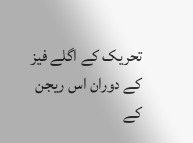تحریک کے اگلے فیز کے دوران اس ریجن کے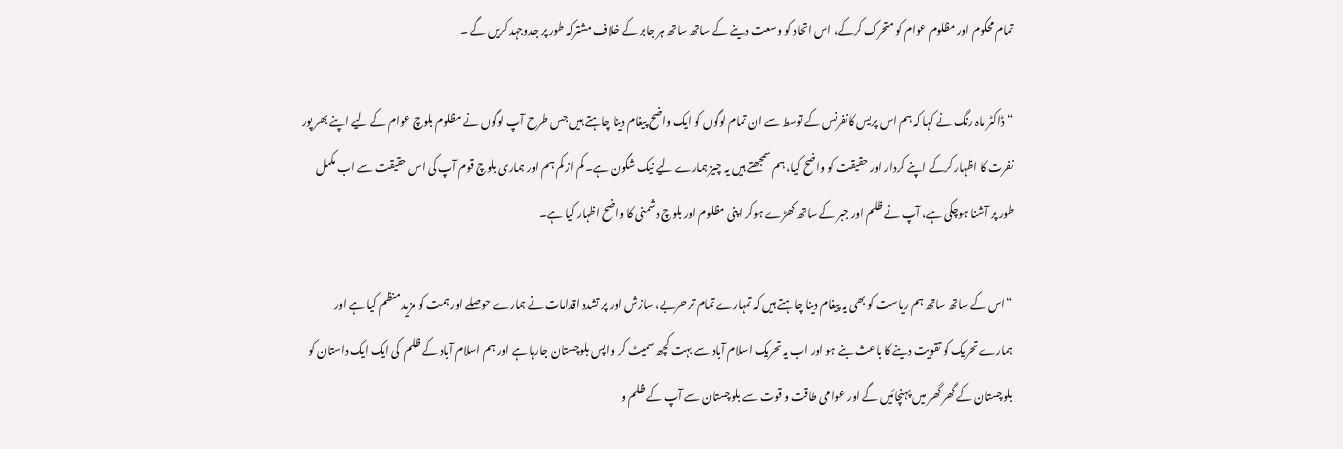تمام محکوم اور مظلوم عوام کو متحرک کرکے، اس اتحاد کو وسعت دینے کے ساتھ ساتھ ہر جابر کے خلاف مشترکہ طور پر جدوجہد کریں گے ۔

“ڈاکٹر ماہ رنگ نے کہا کہ ہم اس پریس کانفرنس کے توسط سے ان تمام لوگوں کو ایک واضح پیغام دینا چاہتے ہیں جس طرح آپ لوگوں نے مظلوم بلوچ عوام کے لیے اپنے بھر پور نفرت کا اظہار کرکے اپنے کردار اور حقیقت کو واضح کیا، ہم سمجھتے ہیں یہ چیز ہمارے لیے نیک شگون ہے۔ کم از کم ہم اور ہماری بلوچ قوم آپ کی اس حقیقت سے اب مکمل طور پر آشنا ہوچکی ہے، آپ نے ظلم اور جبر کے ساتھ کھڑے ہوکر اپنی مظلوم اور بلوچ دشمنی کا واضح اظہار کیا ہے۔

“اس کے ساتھ ساتھ ہم ریاست کو بھی یہ پیغام دینا چاہتے ہیں کہ تمہارے تمام تر حربے، سازش اور پر تشدد اقدامات نے ہمارے حوصلے اور ہمت کو مزید منظم کیا ہے اور ہمارے تحریک کو تقویت دینے کا باعث بنے ہو اور اب یہ تحریک اسلام آباد سے بہت کچھ سمیٹ کر واپس بلوچستان جارہا ہے اور ہم اسلام آباد کے ظلم  کی ایک ایک داستان کو بلوچستان کے گھر گھر میں پہنچائیں گے اور عوامی طاقت و قوت سے بلوچستان سے آپ کے ظلم و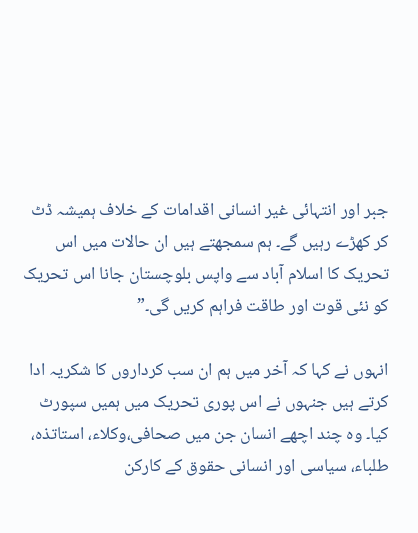جبر اور انتہائی غیر انسانی اقدامات کے خلاف ہمیشہ ڈٹ کر کھڑے رہیں گے۔ ہم سمجھتے ہیں ان حالات میں اس تحریک کا اسلام آباد سے واپس بلوچستان جانا اس تحریک کو نئی قوت اور طاقت فراہم کریں گی۔”

انہوں نے کہا کہ آخر میں ہم ان سب کرداروں کا شکریہ ادا کرتے ہیں جنہوں نے اس پوری تحریک میں ہمیں سپورٹ کیا۔ وہ چند اچھے انسان جن میں صحافی،وکلاء، استاتذہ، طلباء، سیاسی اور انسانی حقوق کے کارکن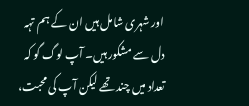اور شہری شامل ہیں ان کے ہم تہہ دل سے مشکور ہیں۔ آپ لوگ گو کہ تعداد میں چند تھے لیکن آپ کی محبت،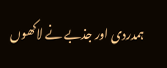ہمدردی اور جذبے نے لاکھوں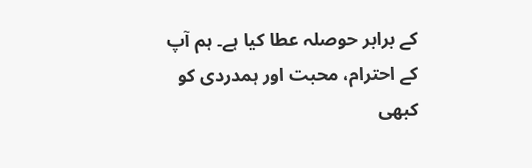کے برابر حوصلہ عطا کیا ہے۔ ہم آپ کے احترام، محبت اور ہمدردی کو کبھی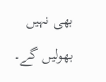بھی نہیں بھولیں گے۔